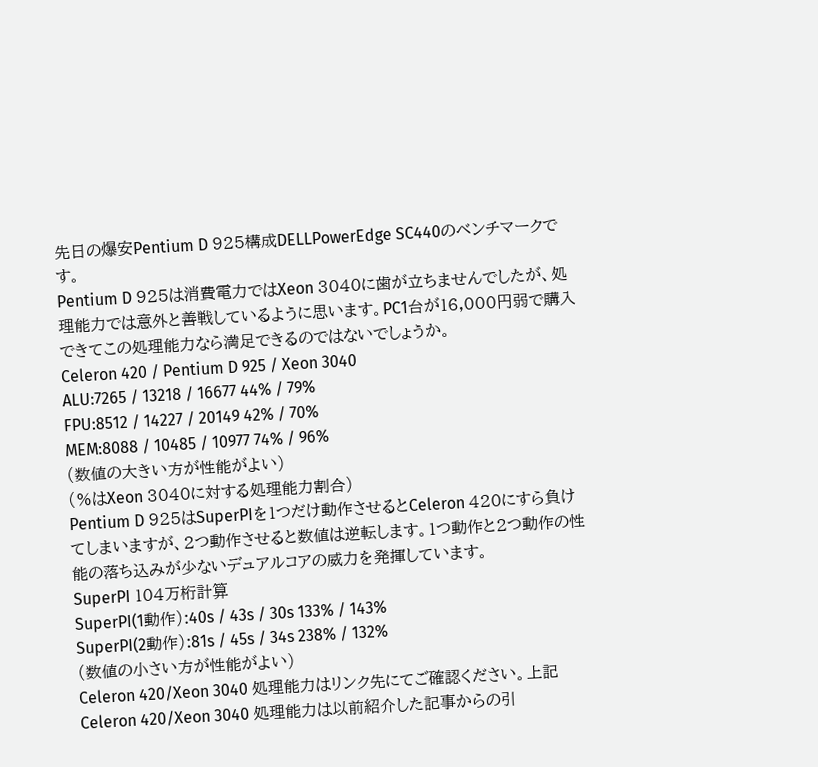先日の爆安Pentium D 925構成DELLPowerEdge SC440のベンチマークです。
Pentium D 925は消費電力ではXeon 3040に歯が立ちませんでしたが、処理能力では意外と善戦しているように思います。PC1台が16,000円弱で購入できてこの処理能力なら満足できるのではないでしょうか。
Celeron 420 / Pentium D 925 / Xeon 3040
ALU:7265 / 13218 / 16677 44% / 79%
FPU:8512 / 14227 / 20149 42% / 70%
MEM:8088 / 10485 / 10977 74% / 96%
(数値の大きい方が性能がよい)
(%はXeon 3040に対する処理能力割合)
Pentium D 925はSuperPIを1つだけ動作させるとCeleron 420にすら負けてしまいますが、2つ動作させると数値は逆転します。1つ動作と2つ動作の性能の落ち込みが少ないデュアルコアの威力を発揮しています。
SuperPI 104万桁計算
SuperPI(1動作):40s / 43s / 30s 133% / 143%
SuperPI(2動作):81s / 45s / 34s 238% / 132%
(数値の小さい方が性能がよい)
Celeron 420/Xeon 3040 処理能力はリンク先にてご確認ください。上記Celeron 420/Xeon 3040 処理能力は以前紹介した記事からの引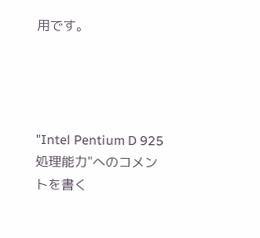用です。




"Intel Pentium D 925 処理能力"へのコメントを書く